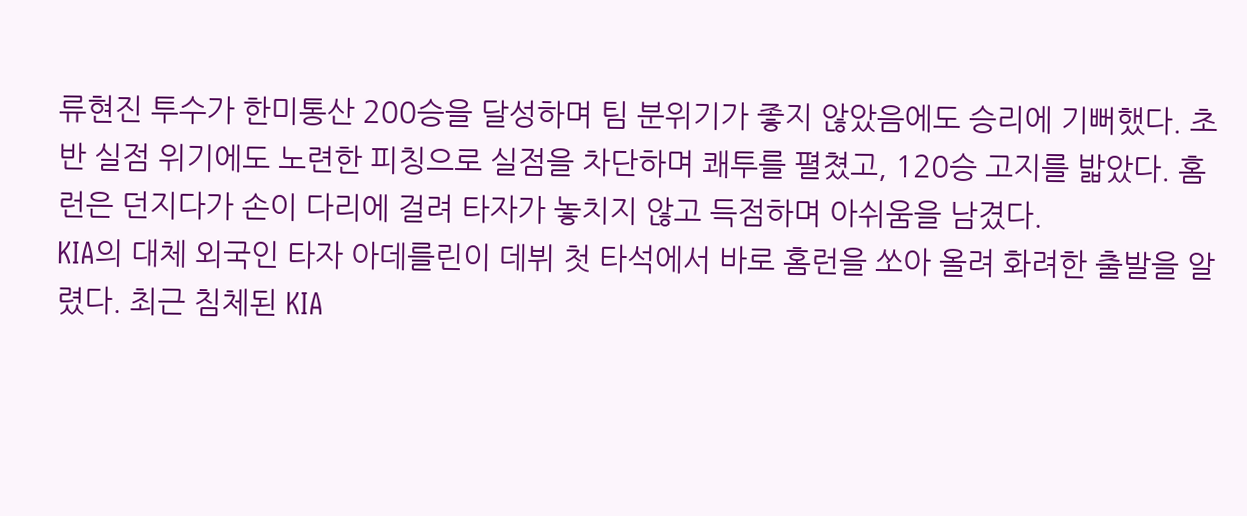류현진 투수가 한미통산 200승을 달성하며 팀 분위기가 좋지 않았음에도 승리에 기뻐했다. 초반 실점 위기에도 노련한 피칭으로 실점을 차단하며 쾌투를 펼쳤고, 120승 고지를 밟았다. 홈런은 던지다가 손이 다리에 걸려 타자가 놓치지 않고 득점하며 아쉬움을 남겼다.
KIA의 대체 외국인 타자 아데를린이 데뷔 첫 타석에서 바로 홈런을 쏘아 올려 화려한 출발을 알렸다. 최근 침체된 KIA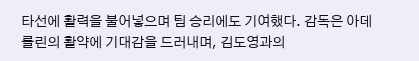타선에 활력을 불어넣으며 팀 승리에도 기여했다. 감독은 아데를린의 활약에 기대감을 드러내며, 김도영과의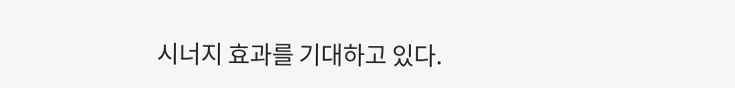시너지 효과를 기대하고 있다.